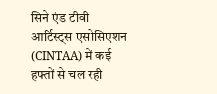सिने एंड टीवी आर्टिस्ट्स एसोसिएशन (CINTAA) में कई हफ्तों से चल रही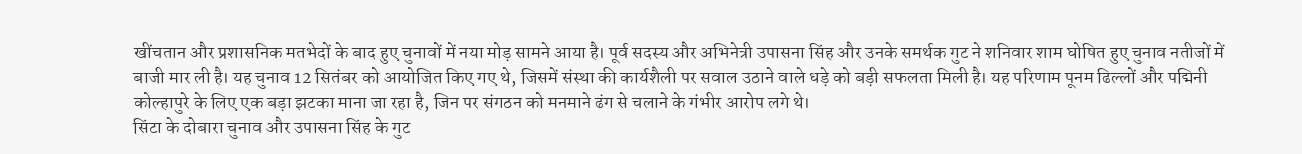खींचतान और प्रशासनिक मतभेदों के बाद हुए चुनावों में नया मोड़ सामने आया है। पूर्व सदस्य और अभिनेत्री उपासना सिंह और उनके समर्थक गुट ने शनिवार शाम घोषित हुए चुनाव नतीजों में बाजी मार ली है। यह चुनाव 12 सितंबर को आयोजित किए गए थे, जिसमें संस्था की कार्यशैली पर सवाल उठाने वाले धड़े को बड़ी सफलता मिली है। यह परिणाम पूनम ढिल्लों और पद्मिनी कोल्हापुरे के लिए एक बड़ा झटका माना जा रहा है, जिन पर संगठन को मनमाने ढंग से चलाने के गंभीर आरोप लगे थे।
सिंटा के दोबारा चुनाव और उपासना सिंह के गुट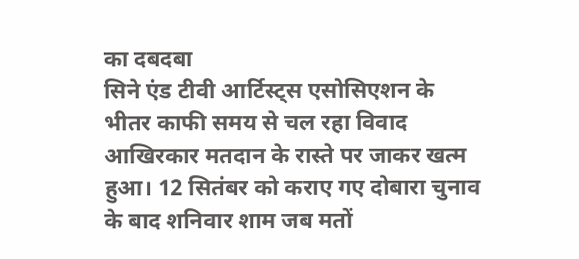का दबदबा
सिने एंड टीवी आर्टिस्ट्स एसोसिएशन के भीतर काफी समय से चल रहा विवाद आखिरकार मतदान के रास्ते पर जाकर खत्म हुआ। 12 सितंबर को कराए गए दोबारा चुनाव के बाद शनिवार शाम जब मतों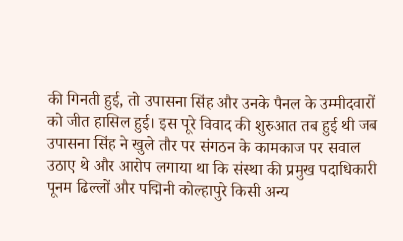की गिनती हुई, तो उपासना सिंह और उनके पैनल के उम्मीदवारों को जीत हासिल हुई। इस पूरे विवाद की शुरुआत तब हुई थी जब उपासना सिंह ने खुले तौर पर संगठन के कामकाज पर सवाल उठाए थे और आरोप लगाया था कि संस्था की प्रमुख पदाधिकारी पूनम ढिल्लों और पद्मिनी कोल्हापुरे किसी अन्य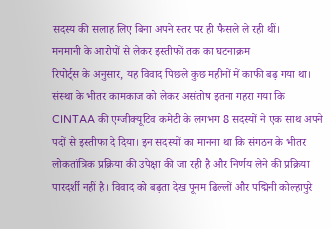सदस्य की सलाह लिए बिना अपने स्तर पर ही फैसले ले रही थीं।
मनमानी के आरोपों से लेकर इस्तीफों तक का घटनाक्रम
रिपोर्ट्स के अनुसार, यह विवाद पिछले कुछ महीनों में काफी बढ़ गया था। संस्था के भीतर कामकाज को लेकर असंतोष इतना गहरा गया कि CINTAA की एग्जीक्यूटिव कमेटी के लगभग 8 सदस्यों ने एक साथ अपने पदों से इस्तीफा दे दिया। इन सदस्यों का मानना था कि संगठन के भीतर लोकतांत्रिक प्रक्रिया की उपेक्षा की जा रही है और निर्णय लेने की प्रक्रिया पारदर्शी नहीं है। विवाद को बढ़ता देख पूनम ढिल्लों और पद्मिनी कोल्हापुरे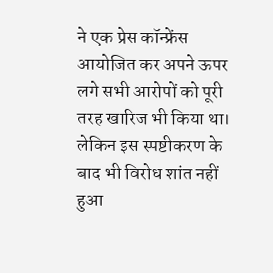ने एक प्रेस कॉन्फ्रेंस आयोजित कर अपने ऊपर लगे सभी आरोपों को पूरी तरह खारिज भी किया था। लेकिन इस स्पष्टीकरण के बाद भी विरोध शांत नहीं हुआ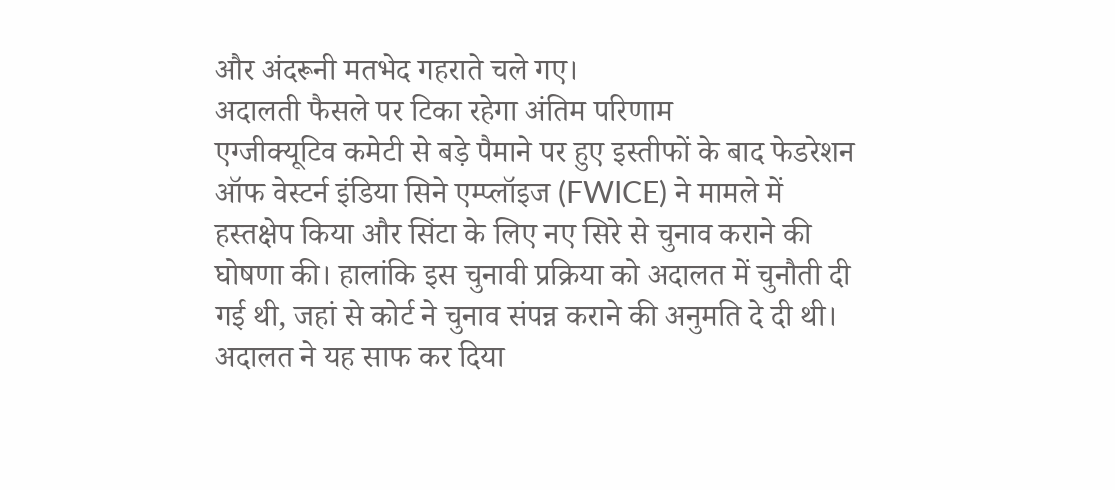और अंदरूनी मतभेद गहराते चले गए।
अदालती फैसले पर टिका रहेगा अंतिम परिणाम
एग्जीक्यूटिव कमेटी से बड़े पैमाने पर हुए इस्तीफों के बाद फेडरेशन ऑफ वेस्टर्न इंडिया सिने एम्प्लॉइज (FWICE) ने मामले में हस्तक्षेप किया और सिंटा के लिए नए सिरे से चुनाव कराने की घोषणा की। हालांकि इस चुनावी प्रक्रिया को अदालत में चुनौती दी गई थी, जहां से कोर्ट ने चुनाव संपन्न कराने की अनुमति दे दी थी। अदालत ने यह साफ कर दिया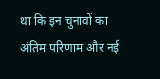था कि इन चुनावों का अंतिम परिणाम और नई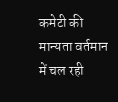कमेटी की मान्यता वर्तमान में चल रही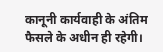कानूनी कार्यवाही के अंतिम फैसले के अधीन ही रहेगी।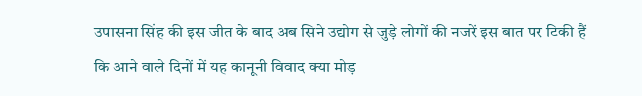उपासना सिंह की इस जीत के बाद अब सिने उद्योग से जुड़े लोगों की नजरें इस बात पर टिकी हैं कि आने वाले दिनों में यह कानूनी विवाद क्या मोड़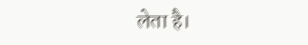लेता है।